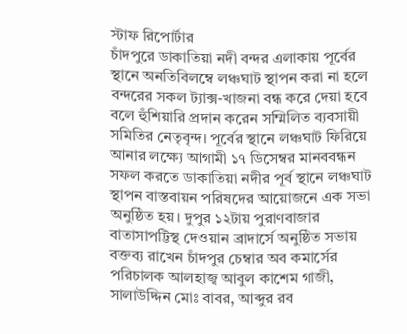স্টাফ রিপোর্টার
চাঁদপুরে ডাকাতিয়া নদী বন্দর এলাকায় পূর্বের স্থানে অনতিবিলম্বে লঞ্চঘাট স্থাপন করা না হলে বন্দরের সকল ট্যাক্স-খাজনা বন্ধ করে দেয়া হবে বলে হুঁশিয়ারি প্রদান করেন সম্মিলিত ব্যবসায়ী সমিতির নেতৃবৃন্দ। পূর্বের স্থানে লঞ্চঘাট ফিরিয়ে আনার লক্ষ্যে আগামী ১৭ ডিসেম্বর মানববন্ধন সফল করতে ডাকাতিয়া নদীর পূর্ব স্থানে লঞ্চঘাট স্থাপন বাস্তবায়ন পরিষদের আয়োজনে এক সভা অনুষ্ঠিত হয়। দুপুর ১২টায় পুরাণবাজার বাতাসাপট্টিস্থ দেওয়ান ব্রাদার্সে অনুষ্ঠিত সভায় বক্তব্য রাখেন চাঁদপুর চেম্বার অব কমার্সের পরিচালক আলহাজ্ব আবুল কাশেম গাজী, সালাউদ্দিন মোঃ বাবর, আব্দুর রব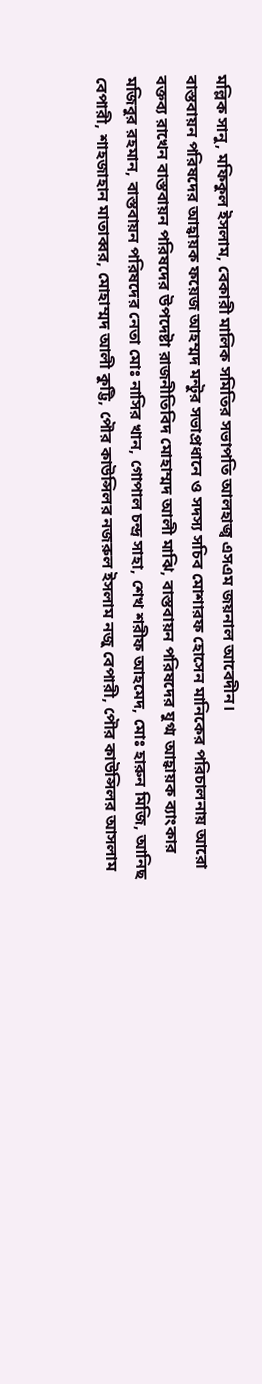মল্লিক সানু, মফিকুল ইসলাম, বেকারী মালিক সমিতির সভাপতি আলহাজ্ব এসএম জয়নাল আবেদীন।
বাস্তবায়ন পরিষদের আহ্বায়ক ফয়েজ আহম্মদ মন্টুর সভাপ্রধানে ও সদস্য সচিব মোশারফ হোসেন মানিকের পরিচালনায় আরো বক্তব্য রাখেন বাস্তবায়ন পরিষদের উপদেষ্টা রাজনীতিবিদ মোহাম্মদ আলী মাঝি, বাস্তবায়ন পরিষদের যুগ্ম আহ্বায়ক ব্যাংকার মজিবুর রহমান, বাস্তবায়ন পরিষদের নেতা মোঃ নাসির খান, গোপাল চন্দ্র সাহা, শেখ শরীফ আহমেদ, মোঃ হারুন মিজি, আনিছ বেপারী, শাহজাহান মাতাব্বর, মোহাম্মদ আলী কুট্টি, পৌর কাউন্সিলর নজরুল ইসলাম নজু বেপারী, পৌর কাউন্সিলর আসলাম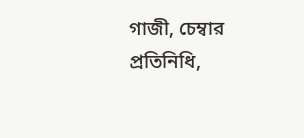গাজী, চেম্বার প্রতিনিধি,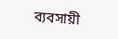ব্যবসায়ী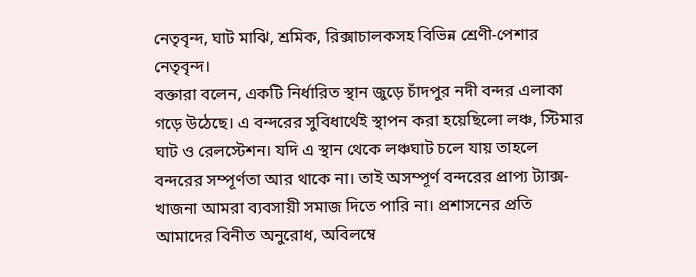নেতৃবৃন্দ, ঘাট মাঝি, শ্রমিক, রিক্সাচালকসহ বিভিন্ন শ্রেণী-পেশার নেতৃবৃন্দ।
বক্তারা বলেন, একটি নির্ধারিত স্থান জুড়ে চাঁদপুর নদী বন্দর এলাকা গড়ে উঠেছে। এ বন্দরের সুবিধার্থেই স্থাপন করা হয়েছিলো লঞ্চ, স্টিমার ঘাট ও রেলস্টেশন। যদি এ স্থান থেকে লঞ্চঘাট চলে যায় তাহলে বন্দরের সম্পূর্ণতা আর থাকে না। তাই অসম্পূর্ণ বন্দরের প্রাপ্য ট্যাক্স-খাজনা আমরা ব্যবসায়ী সমাজ দিতে পারি না। প্রশাসনের প্রতি আমাদের বিনীত অনুরোধ, অবিলম্বে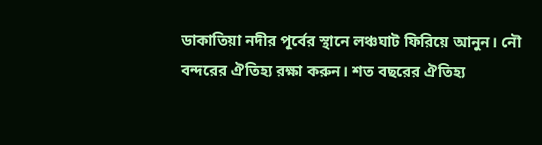ডাকাতিয়া নদীর পূর্বের স্থানে লঞ্চঘাট ফিরিয়ে আনুন। নৌ বন্দরের ঐতিহ্য রক্ষা করুন। শত বছরের ঐতিহ্য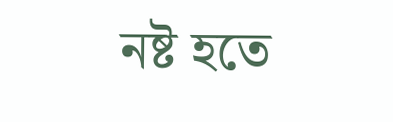নষ্ট হতে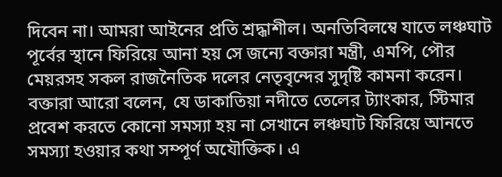দিবেন না। আমরা আইনের প্রতি শ্রদ্ধাশীল। অনতিবিলম্বে যাতে লঞ্চঘাট পূর্বের স্থানে ফিরিয়ে আনা হয় সে জন্যে বক্তারা মন্ত্রী, এমপি, পৌর মেয়রসহ সকল রাজনৈতিক দলের নেতৃবৃন্দের সুদৃষ্টি কামনা করেন। বক্তারা আরো বলেন, যে ডাকাতিয়া নদীতে তেলের ট্যাংকার, স্টিমার প্রবেশ করতে কোনো সমস্যা হয় না সেখানে লঞ্চঘাট ফিরিয়ে আনতে সমস্যা হওয়ার কথা সম্পূর্ণ অযৌক্তিক। এ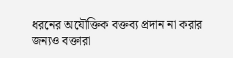ধরনের অযৌক্তিক বক্তব্য প্রদান না করার জন্যও বক্তারা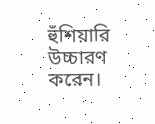হুঁশিয়ারি উচ্চারণ করেন।